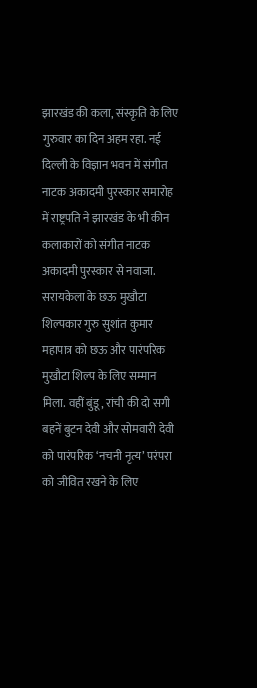झारखंड की कला, संस्कृति के लिए गुरुवार का दिन अहम रहा. नई दिल्ली के विज्ञान भवन में संगीत नाटक अकादमी पुरस्कार समारोह में राष्ट्रपति ने झारखंड के भी कीन कलाकारों को संगीत नाटक अकादमी पुरस्कार से नवाजा.
सरायकेला के छऊ मुखौटा शिल्पकार गुरु सुशांत कुमार महापात्र को छऊ और पारंपरिक मुखौटा शिल्प के लिए सम्मान मिला. वहीं बुंडू, रांची की दो सगी बहनें बुटन देवी और सोमवारी देवी को पारंपरिक ‘नचनी नृत्य’ परंपरा को जीवित रखने के लिए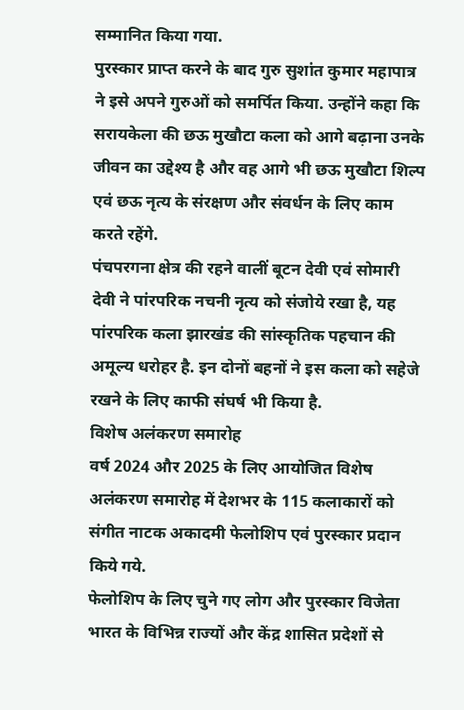सम्मानित किया गया.
पुरस्कार प्राप्त करने के बाद गुरु सुशांत कुमार महापात्र ने इसे अपने गुरुओं को समर्पित किया. उन्होंने कहा कि सरायकेला की छऊ मुखौटा कला को आगे बढ़ाना उनके जीवन का उद्देश्य है और वह आगे भी छऊ मुखौटा शिल्प एवं छऊ नृत्य के संरक्षण और संवर्धन के लिए काम करते रहेंगे.
पंचपरगना क्षेत्र की रहने वालीं बूटन देवी एवं सोमारी देवी ने पांरपरिक नचनी नृत्य को संजोये रखा है, यह पांरपरिक कला झारखंड की सांस्कृतिक पहचान की अमूल्य धरोहर है. इन दोनों बहनों ने इस कला को सहेजे रखने के लिए काफी संघर्ष भी किया है.
विशेष अलंकरण समारोह
वर्ष 2024 और 2025 के लिए आयोजित विशेष अलंकरण समारोह में देशभर के 115 कलाकारों को संगीत नाटक अकादमी फेलोशिप एवं पुरस्कार प्रदान किये गये.
फेलोशिप के लिए चुने गए लोग और पुरस्कार विजेता भारत के विभिन्न राज्यों और केंद्र शासित प्रदेशों से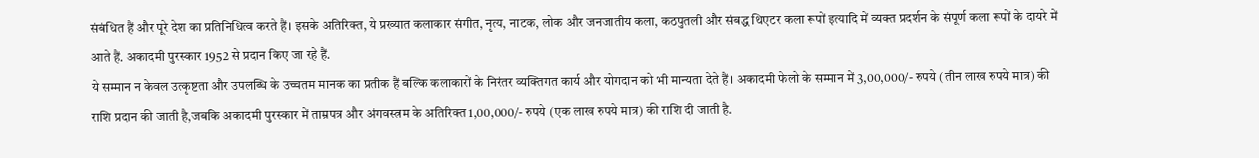संबंधित हैं और पूरे देश का प्रतिनिधित्व करते हैं। इसके अतिरिक्त, ये प्रख्यात कलाकार संगीत, नृत्य, नाटक, लोक और जनजातीय कला, कठपुतली और संबद्ध थिएटर कला रूपों इत्यादि में व्यक्त प्रदर्शन के संपूर्ण कला रूपों के दायरे में आते हैं. अकादमी पुरस्कार 1952 से प्रदान किए जा रहे हैं.
ये सम्मान न केवल उत्कृष्टता और उपलब्धि के उच्चतम मानक का प्रतीक हैं बल्कि कलाकारों के निरंतर व्यक्तिगत कार्य और योगदान को भी मान्यता देते हैं। अकादमी फेलो के सम्मान में 3,00,000/- रुपये (तीन लाख रुपये मात्र) की राशि प्रदान की जाती है,जबकि अकादमी पुरस्कार में ताम्रपत्र और अंगवस्त्रम के अतिरिक्त 1,00,000/- रुपये (एक लाख रुपये मात्र) की राशि दी जाती है.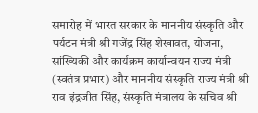समारोह में भारत सरकार के माननीय संस्कृति और पर्यटन मंत्री श्री गजेंद्र सिंह शेखावत, योजना, सांख्यिकी और कार्यक्रम कार्यान्वयन राज्य मंत्री (स्वतंत्र प्रभार) और माननीय संस्कृति राज्य मंत्री श्री राव इंद्रजीत सिंह, संस्कृति मंत्रालय के सचिव श्री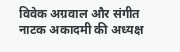विवेक अग्रवाल और संगीत नाटक अकादमी की अध्यक्ष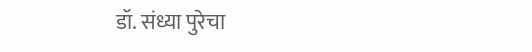डॉ. संध्या पुरेचा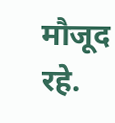मौजूद रहे.